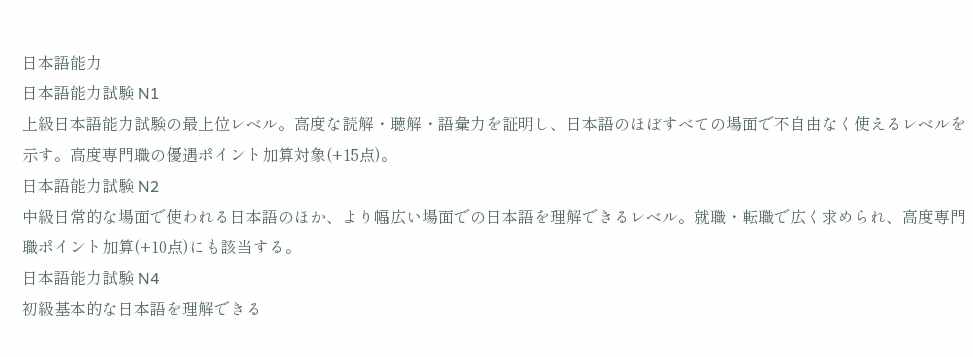日本語能力
日本語能力試験 N1
上級日本語能力試験の最上位レベル。高度な読解・聴解・語彙力を証明し、日本語のほぼすべての場面で不自由なく使えるレベルを示す。高度専門職の優遇ポイント加算対象(+15点)。
日本語能力試験 N2
中級日常的な場面で使われる日本語のほか、より幅広い場面での日本語を理解できるレベル。就職・転職で広く求められ、高度専門職ポイント加算(+10点)にも該当する。
日本語能力試験 N4
初級基本的な日本語を理解できる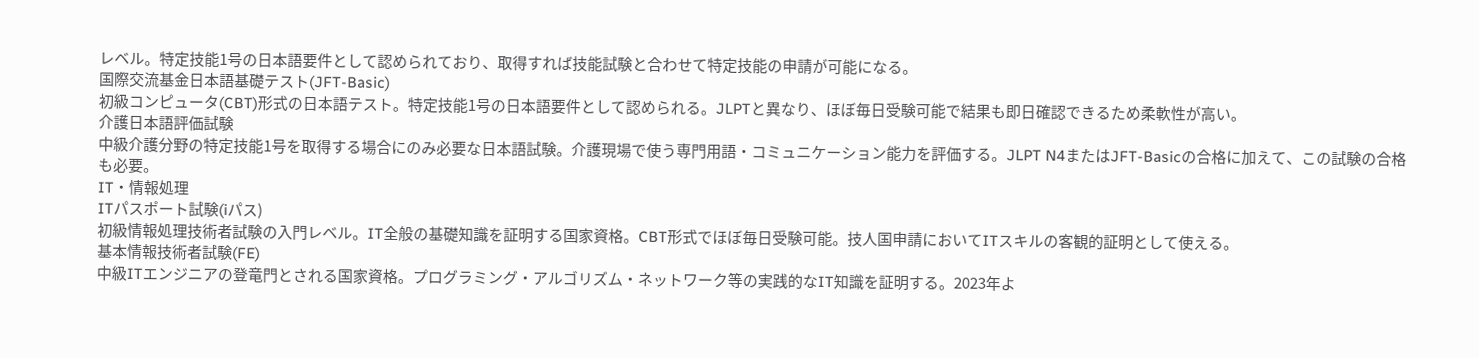レベル。特定技能1号の日本語要件として認められており、取得すれば技能試験と合わせて特定技能の申請が可能になる。
国際交流基金日本語基礎テスト(JFT-Basic)
初級コンピュータ(CBT)形式の日本語テスト。特定技能1号の日本語要件として認められる。JLPTと異なり、ほぼ毎日受験可能で結果も即日確認できるため柔軟性が高い。
介護日本語評価試験
中級介護分野の特定技能1号を取得する場合にのみ必要な日本語試験。介護現場で使う専門用語・コミュニケーション能力を評価する。JLPT N4またはJFT-Basicの合格に加えて、この試験の合格も必要。
IT・情報処理
ITパスポート試験(iパス)
初級情報処理技術者試験の入門レベル。IT全般の基礎知識を証明する国家資格。CBT形式でほぼ毎日受験可能。技人国申請においてITスキルの客観的証明として使える。
基本情報技術者試験(FE)
中級ITエンジニアの登竜門とされる国家資格。プログラミング・アルゴリズム・ネットワーク等の実践的なIT知識を証明する。2023年よ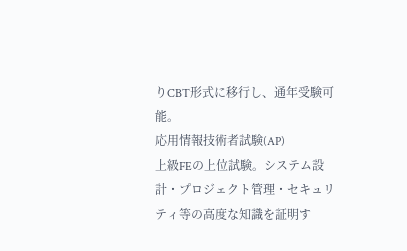りCBT形式に移行し、通年受験可能。
応用情報技術者試験(AP)
上級FEの上位試験。システム設計・プロジェクト管理・セキュリティ等の高度な知識を証明す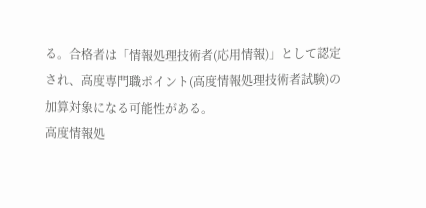る。合格者は「情報処理技術者(応用情報)」として認定され、高度専門職ポイント(高度情報処理技術者試験)の加算対象になる可能性がある。
高度情報処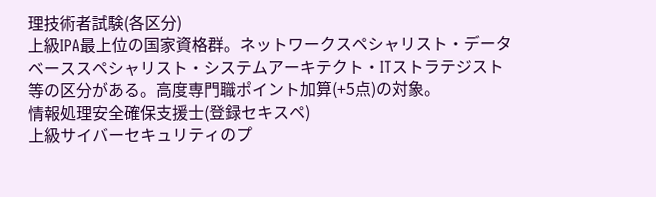理技術者試験(各区分)
上級IPA最上位の国家資格群。ネットワークスペシャリスト・データベーススペシャリスト・システムアーキテクト・ITストラテジスト等の区分がある。高度専門職ポイント加算(+5点)の対象。
情報処理安全確保支援士(登録セキスペ)
上級サイバーセキュリティのプ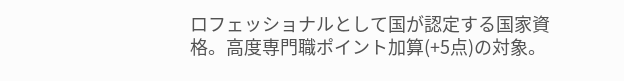ロフェッショナルとして国が認定する国家資格。高度専門職ポイント加算(+5点)の対象。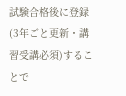試験合格後に登録(3年ごと更新・講習受講必須)することで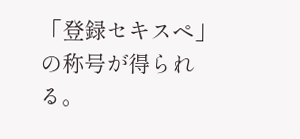「登録セキスペ」の称号が得られる。